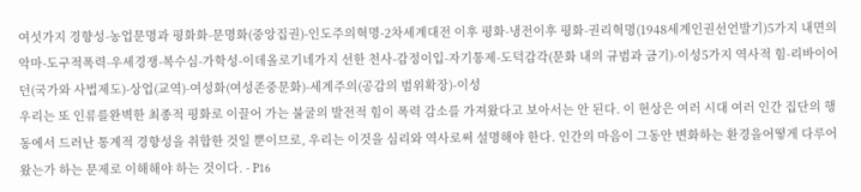여섯가지 경향성-농업문명과 평화화-문명화(중앙집권)-인도주의혁명-2차세계대전 이후 평화-냉전이후 평화-권리혁명(1948세계인권선언발기)5가지 내면의 악마-도구적폭력-우세경쟁-복수심-가학성-이데올로기네가지 선한 천사-감정이입-자기통제-도덕감각(문화 내의 규범과 금기)-이성5가지 역사적 힘-리바이어던(국가와 사법제도)-상업(교역)-여성화(여성존중문화)-세계주의(공감의 범위확장)-이성
우리는 또 인류를완벽한 최종적 평화로 이끌어 가는 불굴의 발전적 힘이 폭력 감소를 가져왔다고 보아서는 안 된다. 이 현상은 여러 시대 여러 인간 집단의 행동에서 드러난 통계적 경향성을 취합한 것일 뿐이므로, 우리는 이것을 심리와 역사로써 설명해야 한다. 인간의 마음이 그동안 변화하는 환경을어떻게 다루어 왔는가 하는 문제로 이해해야 하는 것이다. - P16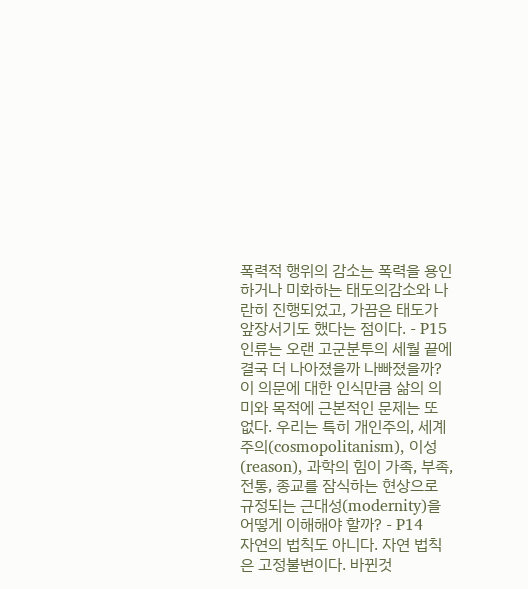폭력적 행위의 감소는 폭력을 용인하거나 미화하는 태도의감소와 나란히 진행되었고, 가끔은 태도가 앞장서기도 했다는 점이다. - P15
인류는 오랜 고군분투의 세월 끝에 결국 더 나아졌을까 나빠졌을까? 이 의문에 대한 인식만큼 삶의 의미와 목적에 근본적인 문제는 또 없다. 우리는 특히 개인주의, 세계주의(cosmopolitanism), 이성(reason), 과학의 힘이 가족, 부족, 전통, 종교를 잠식하는 현상으로 규정되는 근대성(modernity)을 어떻게 이해해야 할까? - P14
자연의 법칙도 아니다. 자연 법칙은 고정불변이다. 바뀐것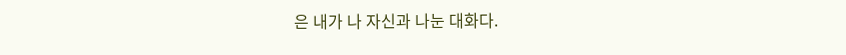은 내가 나 자신과 나눈 대화다.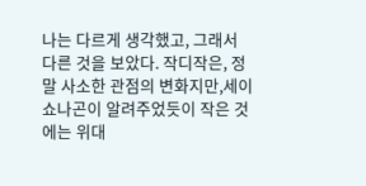나는 다르게 생각했고, 그래서 다른 것을 보았다. 작디작은, 정말 사소한 관점의 변화지만,세이 쇼나곤이 알려주었듯이 작은 것에는 위대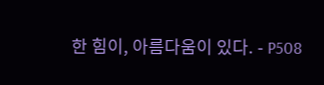한 힘이, 아름다움이 있다. - P508